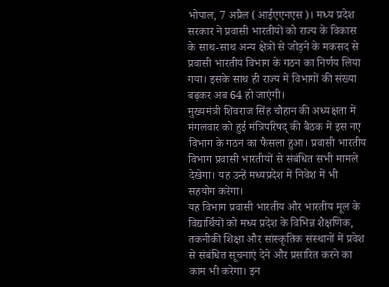भोपाल, 7 अप्रैल (आईएएनएस)। मध्य प्रदेश सरकार ने प्रवासी भारतीयों को राज्य के विकास के साथ-साथ अन्य क्षेत्रों से जोड़ने के मकसद से प्रवासी भारतीय विभाग के गठन का निर्णय लिया गया। इसके साथ ही राज्य में विभागों की संख्या बढ़कर अब 64 हो जाएंगी।
मुख्यमंत्री शिवराज सिंह चौहान की अध्यक्षता में मंगलवार को हुई मंत्रिपरिषद् की बैठक में इस नए विभाग के गठन का फैसला हुआ। प्रवासी भारतीय विभाग प्रवासी भारतीयों से संबंधित सभी मामले देखेगा। यह उन्हें मध्यप्रदेश में निवेश में भी सहयोग करेगा।
यह विभाग प्रवासी भारतीय और भारतीय मूल के विद्यार्थियों को मध्य प्रदेश के विभिन्न शैक्षणिक, तकनीकी शिक्षा और सांस्कृतिक संस्थानों में प्रवेश से संबंधित सूचनाएं देने और प्रसारित करने का काम भी करेगा। इन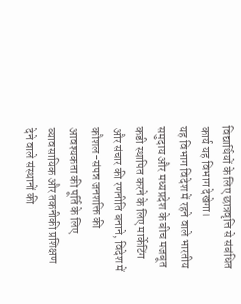विद्यार्थियों के लिए छात्रवृत्ति से संबंधित कार्य यह विभाग देखेगा।
यह विभाग विदेश में रहने वाले भारतीय समुदाय और मध्यप्रदेश के बीच मजबूत कडी स्थापित करने के लिए मार्केटिंग और संचार की रणनीति बनाने, विदेश में कौशल-संपन्न जनशक्ति की आवश्यकता की पूर्ति के लिए व्यावसायिक और तकनीकी प्रशिक्षण देने वाले संस्थानों की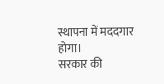स्थापना में मददगार होगा।
सरकार की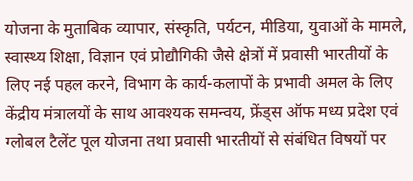योजना के मुताबिक व्यापार, संस्कृति, पर्यटन, मीडिया, युवाओं के मामले, स्वास्थ्य शिक्षा, विज्ञान एवं प्रोद्यौगिकी जैसे क्षेत्रों में प्रवासी भारतीयों के लिए नई पहल करने, विभाग के कार्य-कलापों के प्रभावी अमल के लिए केंद्रीय मंत्रालयों के साथ आवश्यक समन्वय, फ्रेंड्स ऑफ मध्य प्रदेश एवं ग्लोबल टैलेंट पूल योजना तथा प्रवासी भारतीयों से संबंधित विषयों पर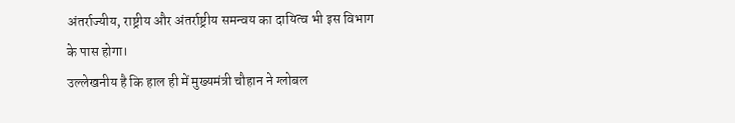अंतर्राज्यीय, राष्ट्रीय और अंतर्राष्ट्रीय समन्वय का दायित्व भी इस विभाग के पास होगा।
उल्लेखनीय है कि हाल ही में मुख्यमंत्री चौहान ने ग्लोबल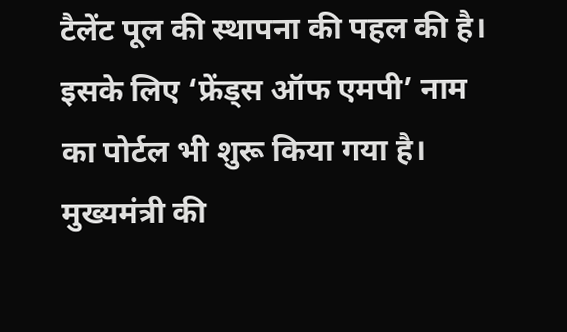टैलेंट पूल की स्थापना की पहल की है। इसके लिए ‘फ्रेंड्स ऑफ एमपी’ नाम का पोर्टल भी शुरू किया गया है। मुख्यमंत्री की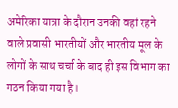अमेरिका यात्रा के दौरान उनकी वहां रहने वाले प्रवासी भारतीयों और भारतीय मूल के लोगों के साथ चर्चा के बाद ही इस विभाग का गठन किया गया है।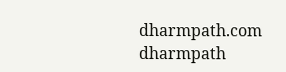dharmpath.com dharmpath